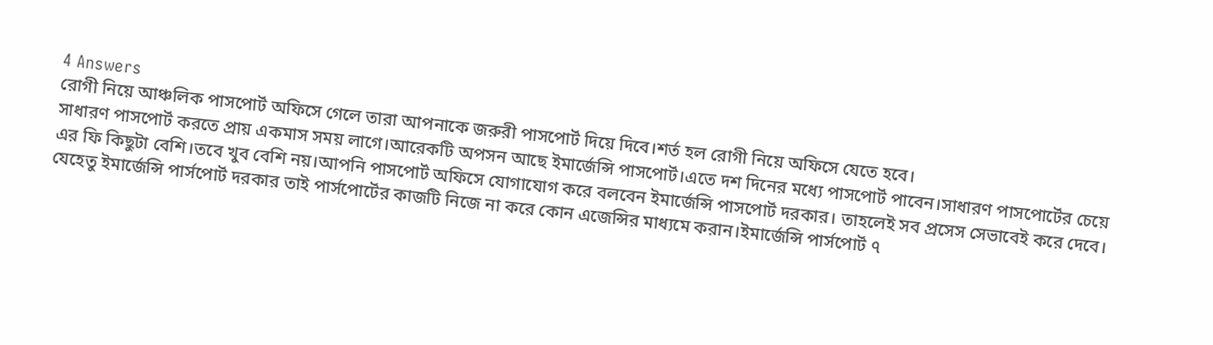4 Answers
রোগী নিয়ে আঞ্চলিক পাসপোর্ট অফিসে গেলে তারা আপনাকে জরুরী পাসপোর্ট দিয়ে দিবে।শর্ত হল রোগী নিয়ে অফিসে যেতে হবে।
সাধারণ পাসপোর্ট করতে প্রায় একমাস সময় লাগে।আরেকটি অপসন আছে ইমার্জেন্সি পাসপোর্ট।এতে দশ দিনের মধ্যে পাসপোর্ট পাবেন।সাধারণ পাসপোর্টের চেয়ে এর ফি কিছুটা বেশি।তবে খুব বেশি নয়।আপনি পাসপোর্ট অফিসে যোগাযোগ করে বলবেন ইমার্জেন্সি পাসপোর্ট দরকার। তাহলেই সব প্রসেস সেভাবেই করে দেবে।
যেহেতু ইমার্জেন্সি পার্সপোর্ট দরকার তাই পার্সপোর্টের কাজটি নিজে না করে কোন এজেন্সির মাধ্যমে করান।ইমার্জেন্সি পার্সপোর্ট ৭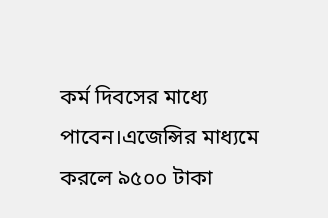কর্ম দিবসের মাধ্যে পাবেন।এজেন্সির মাধ্যমে করলে ৯৫০০ টাকা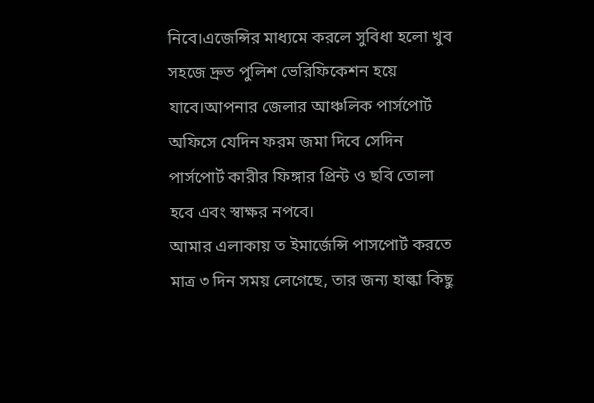নিবে।এজেন্সির মাধ্যমে করলে সুবিধা হলো খুব সহজে দ্রুত পুলিশ ভেরিফিকেশন হয়ে যাবে।আপনার জেলার আঞ্চলিক পার্সপোর্ট অফিসে যেদিন ফরম জমা দিবে সেদিন পার্সপোর্ট কারীর ফিঙ্গার প্রিন্ট ও ছবি তোলা হবে এবং স্বাক্ষর নপবে।
আমার এলাকায় ত ইমার্জেন্সি পাসপোর্ট করতে মাত্র ৩ দিন সময় লেগেছে, তার জন্য হাল্কা কিছু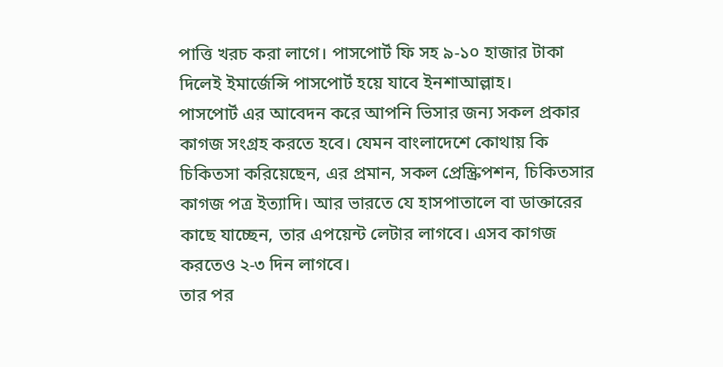পাত্তি খরচ করা লাগে। পাসপোর্ট ফি সহ ৯-১০ হাজার টাকা দিলেই ইমার্জেন্সি পাসপোর্ট হয়ে যাবে ইনশাআল্লাহ।
পাসপোর্ট এর আবেদন করে আপনি ভিসার জন্য সকল প্রকার কাগজ সংগ্রহ করতে হবে। যেমন বাংলাদেশে কোথায় কি চিকিতসা করিয়েছেন, এর প্রমান, সকল প্রেস্ক্রিপশন, চিকিতসার কাগজ পত্র ইত্যাদি। আর ভারতে যে হাসপাতালে বা ডাক্তারের কাছে যাচ্ছেন, তার এপয়েন্ট লেটার লাগবে। এসব কাগজ করতেও ২-৩ দিন লাগবে।
তার পর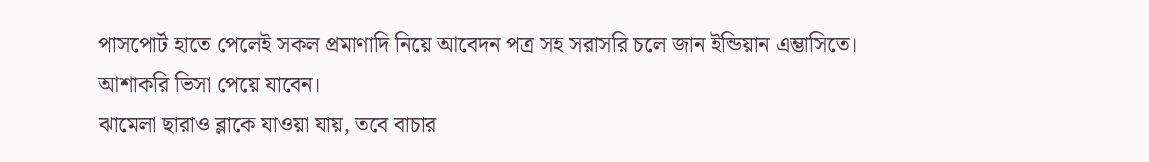পাসপোর্ট হাতে পেলেই সকল প্রমাণাদি নিয়ে আবেদন পত্র সহ সরাসরি চলে জান ইন্ডিয়ান এম্ভাসিতে।
আশাকরি ভিসা পেয়ে যাবেন।
ঝামেলা ছারাও ব্লাকে যাওয়া যায়, তবে বাচার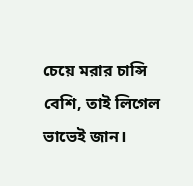চেয়ে মরার চান্সি বেশি, তাই লিগেল ভাভেই জান।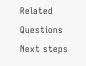Related Questions
Next steps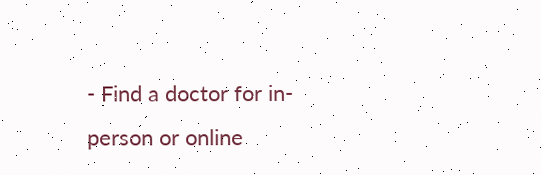- Find a doctor for in-person or online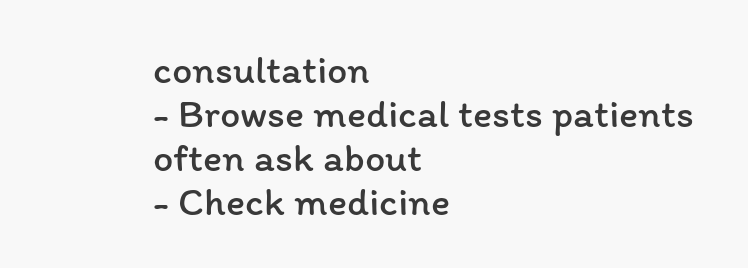consultation
- Browse medical tests patients often ask about
- Check medicine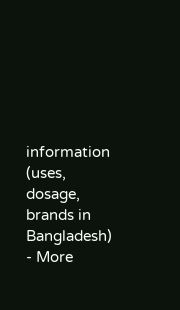information (uses, dosage, brands in Bangladesh)
- More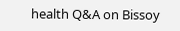health Q&A on Bissoy